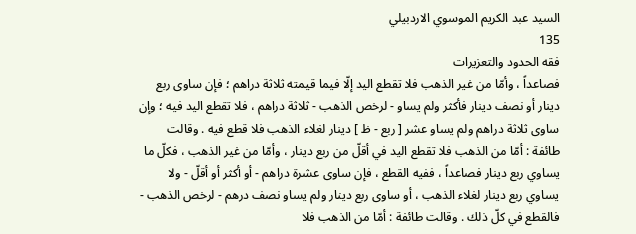السيد عبد الكريم الموسوي الاردبيلي
135
فقه الحدود والتعزيرات
فصاعداً ، وأمّا من غير الذهب فلا تقطع اليد إلّا فيما قيمته ثلاثة دراهم ؛ فإن ساوى ربع دينار أو نصف دينار فأكثر ولم يساو - لرخص الذهب - ثلاثة دراهم ، فلا تقطع اليد فيه ؛ وإن ساوى ثلاثة دراهم ولم يساو عشر [ ربع - ظ ] دينار لغلاء الذهب فلا قطع فيه . وقالت طائفة : أمّا من الذهب فلا تقطع اليد في أقلّ من ربع دينار ، وأمّا من غير الذهب ، فكلّ ما يساوي ربع دينار فصاعداً ، ففيه القطع ، فإن ساوى عشرة دراهم - أو أكثر أو أقلّ - ولا يساوي ربع دينار لغلاء الذهب ، أو ساوى ربع دينار ولم يساو نصف درهم - لرخص الذهب - فالقطع في كلّ ذلك . وقالت طائفة : أمّا من الذهب فلا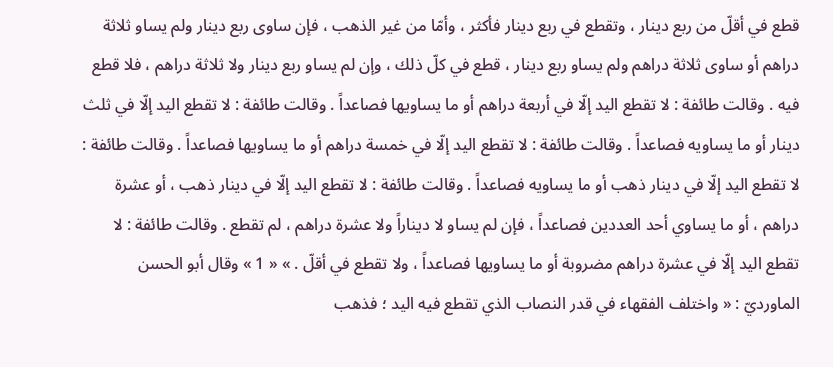قطع في أقلّ من ربع دينار ، وتقطع في ربع دينار فأكثر ، وأمّا من غير الذهب ، فإن ساوى ربع دينار ولم يساو ثلاثة دراهم أو ساوى ثلاثة دراهم ولم يساو ربع دينار ، قطع في كلّ ذلك ، وإن لم يساو ربع دينار ولا ثلاثة دراهم ، فلا قطع فيه . وقالت طائفة : لا تقطع اليد إلّا في أربعة دراهم أو ما يساويها فصاعداً . وقالت طائفة : لا تقطع اليد إلّا في ثلث دينار أو ما يساويه فصاعداً . وقالت طائفة : لا تقطع اليد إلّا في خمسة دراهم أو ما يساويها فصاعداً . وقالت طائفة : لا تقطع اليد إلّا في دينار ذهب أو ما يساويه فصاعداً . وقالت طائفة : لا تقطع اليد إلّا في دينار ذهب ، أو عشرة دراهم ، أو ما يساوي أحد العددين فصاعداً ، فإن لم يساو لا ديناراً ولا عشرة دراهم ، لم تقطع . وقالت طائفة : لا تقطع اليد إلّا في عشرة دراهم مضروبة أو ما يساويها فصاعداً ، ولا تقطع في أقلّ . » « 1 » وقال أبو الحسن الماورديّ : « واختلف الفقهاء في قدر النصاب الذي تقطع فيه اليد ؛ فذهب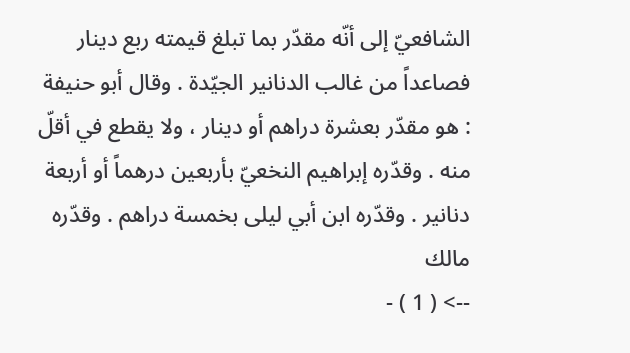الشافعيّ إلى أنّه مقدّر بما تبلغ قيمته ربع دينار فصاعداً من غالب الدنانير الجيّدة . وقال أبو حنيفة : هو مقدّر بعشرة دراهم أو دينار ، ولا يقطع في أقلّ منه . وقدّره إبراهيم النخعيّ بأربعين درهماً أو أربعة دنانير . وقدّره ابن أبي ليلى بخمسة دراهم . وقدّره مالك
--> ( 1 ) -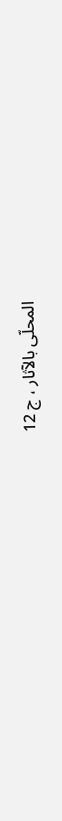المحلّى بالآثار ، ج 12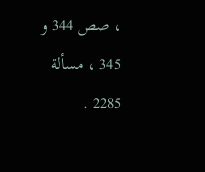، صص 344 و 345 ، مسألة 2285 .